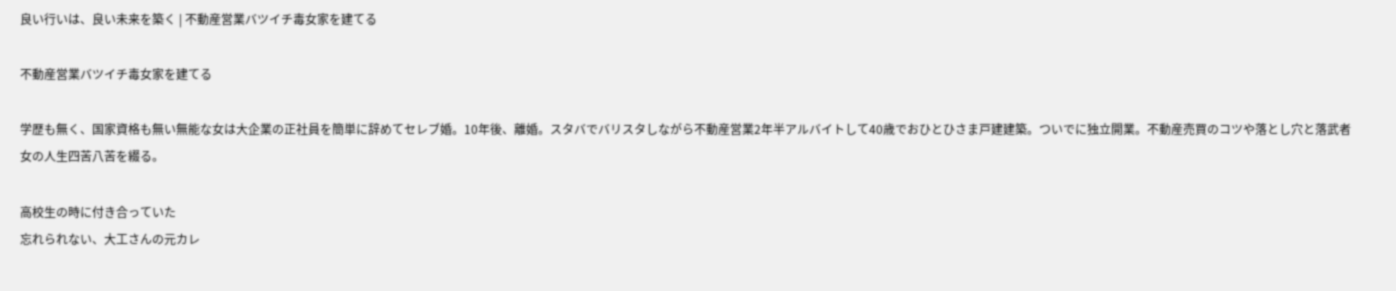良い行いは、良い未来を築く | 不動産営業バツイチ毒女家を建てる

不動産営業バツイチ毒女家を建てる

学歴も無く、国家資格も無い無能な女は大企業の正社員を簡単に辞めてセレブ婚。10年後、離婚。スタバでバリスタしながら不動産営業2年半アルバイトして40歳でおひとひさま戸建建築。ついでに独立開業。不動産売買のコツや落とし穴と落武者女の人生四苦八苦を綴る。

高校生の時に付き合っていた
忘れられない、大工さんの元カレ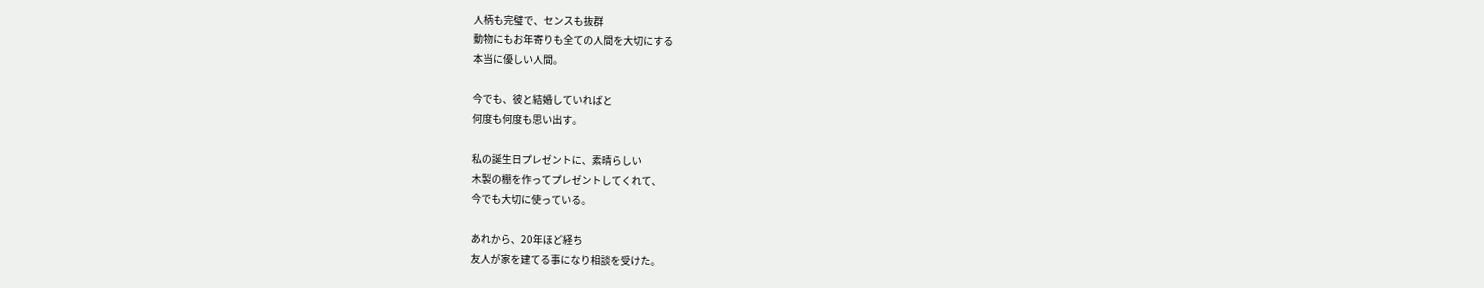人柄も完璧で、センスも抜群
動物にもお年寄りも全ての人間を大切にする
本当に優しい人間。

今でも、彼と結婚していればと
何度も何度も思い出す。

私の誕生日プレゼントに、素晴らしい
木製の棚を作ってプレゼントしてくれて、
今でも大切に使っている。

あれから、20年ほど経ち
友人が家を建てる事になり相談を受けた。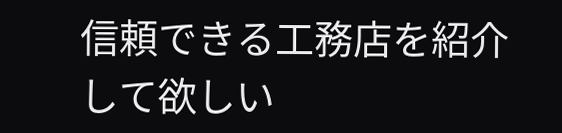信頼できる工務店を紹介して欲しい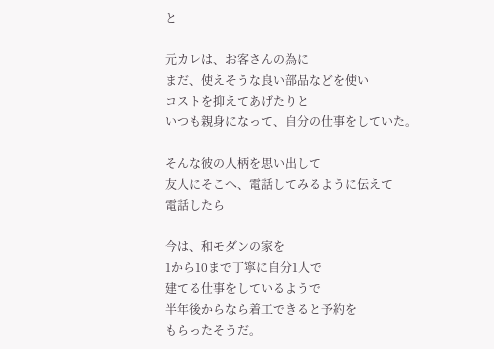と

元カレは、お客さんの為に
まだ、使えそうな良い部品などを使い
コストを抑えてあげたりと
いつも親身になって、自分の仕事をしていた。

そんな彼の人柄を思い出して
友人にそこへ、電話してみるように伝えて
電話したら

今は、和モダンの家を
1から10まで丁寧に自分1人で
建てる仕事をしているようで
半年後からなら着工できると予約を
もらったそうだ。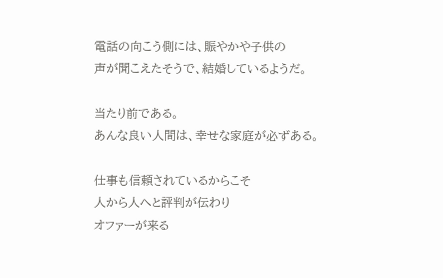電話の向こう側には、賑やかや子供の
声が聞こえたそうで、結婚しているようだ。

当たり前である。
あんな良い人間は、幸せな家庭が必ずある。

仕事も信頼されているからこそ
人から人へと評判が伝わり
オファーが来る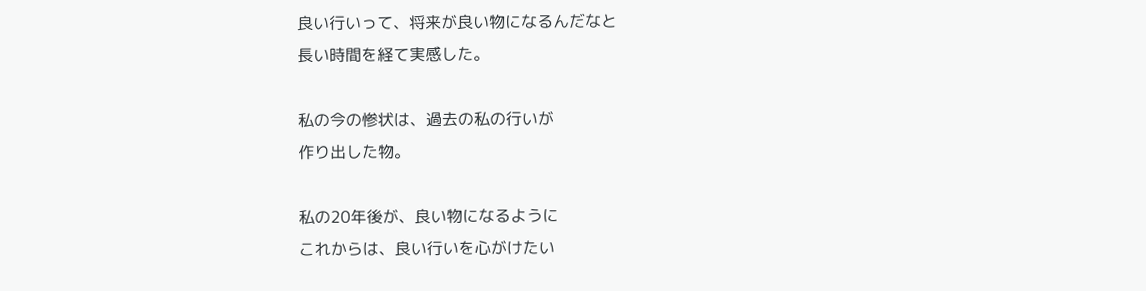良い行いって、将来が良い物になるんだなと
長い時間を経て実感した。

私の今の惨状は、過去の私の行いが
作り出した物。

私の20年後が、良い物になるように
これからは、良い行いを心がけたい